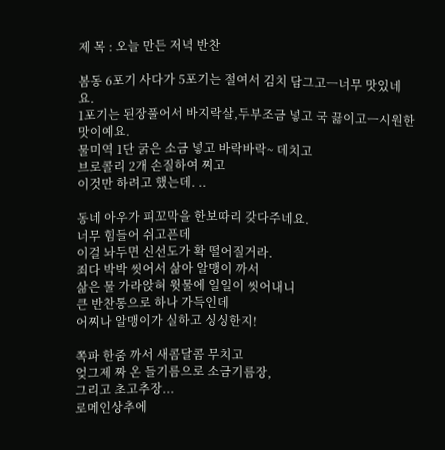제 목 : 오늘 만든 저녁 반찬

봄동 6포기 사다가 5포기는 절여서 김치 담그고ㅡ너무 맛있네요.
1포기는 된장풀어서 바지락살,두부조금 넣고 국 끓이고ㅡ시원한 맛이예요.
물미역 1단 굵은 소금 넣고 바락바락~ 데치고
브로콜리 2개 손질하여 찌고
이것만 하려고 했는데. ..

동네 아우가 피꼬막을 한보따리 갖다주네요.
너무 힘들어 쉬고픈데
이걸 놔두면 신선도가 확 떨어질거라.
죄다 박박 씻어서 삶아 알맹이 까서
삶은 물 가라앉혀 윗물에 일일이 씻어내니
큰 반찬통으로 하나 가득인데
어찌나 알맹이가 실하고 싱싱한지!

쪽파 한줌 까서 새콤달콤 무치고
엊그제 짜 온 들기름으로 소금기름장,
그리고 초고추장...
로메인상추에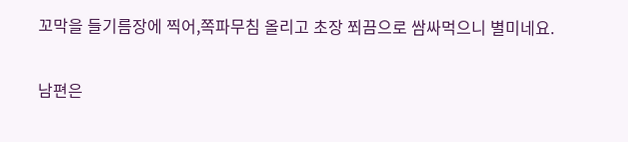꼬막을 들기름장에 찍어,쪽파무침 올리고 초장 쬐끔으로 쌈싸먹으니 별미네요.

남편은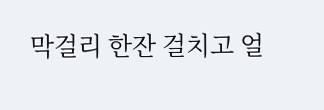막걸리 한잔 걸치고 얼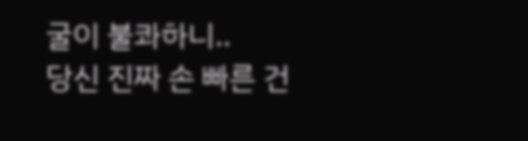굴이 불콰하니..
당신 진짜 손 빠른 건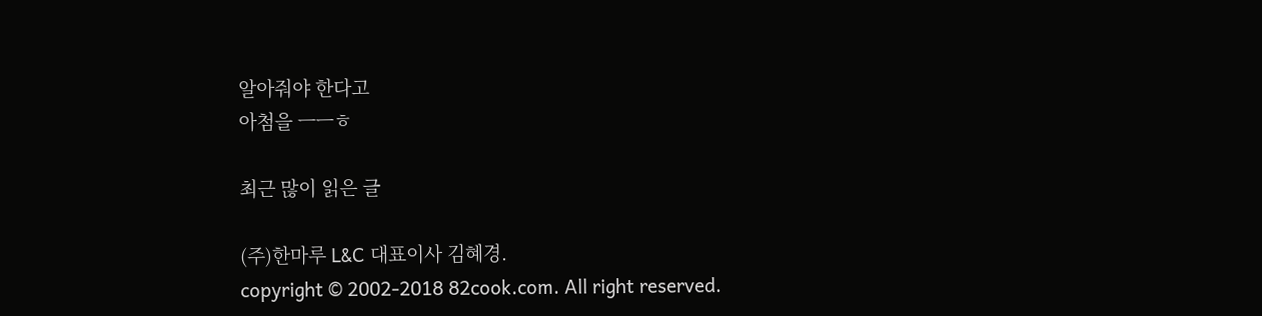알아줘야 한다고
아첨을 ㅡㅡㅎ

최근 많이 읽은 글

(주)한마루 L&C 대표이사 김혜경.
copyright © 2002-2018 82cook.com. All right reserved.